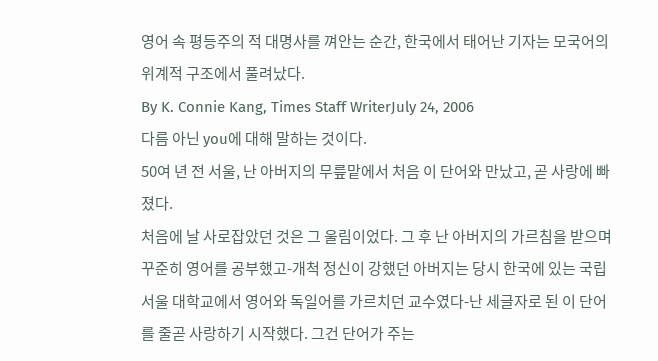영어 속 평등주의 적 대명사를 껴안는 순간, 한국에서 태어난 기자는 모국어의 위계적 구조에서 풀려났다.
By K. Connie Kang, Times Staff WriterJuly 24, 2006
다름 아닌 you에 대해 말하는 것이다.
50여 년 전 서울, 난 아버지의 무릎맡에서 처음 이 단어와 만났고, 곧 사랑에 빠졌다.
처음에 날 사로잡았던 것은 그 울림이었다. 그 후 난 아버지의 가르침을 받으며 꾸준히 영어를 공부했고-개척 정신이 강했던 아버지는 당시 한국에 있는 국립 서울 대학교에서 영어와 독일어를 가르치던 교수였다-난 세글자로 된 이 단어를 줄곧 사랑하기 시작했다. 그건 단어가 주는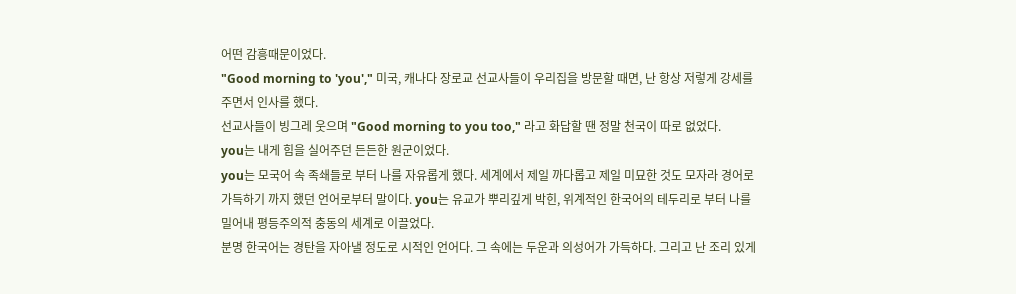어떤 감흥때문이었다.
"Good morning to 'you'," 미국, 캐나다 장로교 선교사들이 우리집을 방문할 때면, 난 항상 저렇게 강세를 주면서 인사를 했다.
선교사들이 빙그레 웃으며 "Good morning to you too," 라고 화답할 땐 정말 천국이 따로 없었다.
you는 내게 힘을 실어주던 든든한 원군이었다.
you는 모국어 속 족쇄들로 부터 나를 자유롭게 했다. 세계에서 제일 까다롭고 제일 미묘한 것도 모자라 경어로 가득하기 까지 했던 언어로부터 말이다. you는 유교가 뿌리깊게 박힌, 위계적인 한국어의 테두리로 부터 나를 밀어내 평등주의적 충동의 세계로 이끌었다.
분명 한국어는 경탄을 자아낼 정도로 시적인 언어다. 그 속에는 두운과 의성어가 가득하다. 그리고 난 조리 있게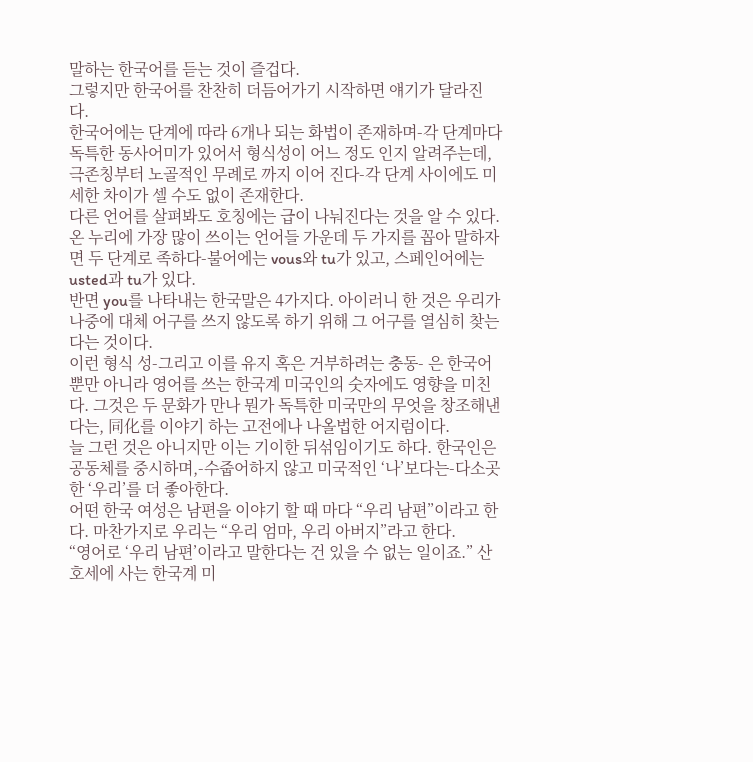말하는 한국어를 듣는 것이 즐겁다.
그렇지만 한국어를 찬찬히 더듬어가기 시작하면 얘기가 달라진다.
한국어에는 단계에 따라 6개나 되는 화법이 존재하며-각 단계마다 독특한 동사어미가 있어서 형식성이 어느 정도 인지 알려주는데, 극존칭부터 노골적인 무례로 까지 이어 진다-각 단계 사이에도 미세한 차이가 셀 수도 없이 존재한다.
다른 언어를 살펴봐도 호칭에는 급이 나눠진다는 것을 알 수 있다. 온 누리에 가장 많이 쓰이는 언어들 가운데 두 가지를 꼽아 말하자면 두 단계로 족하다-불어에는 vous와 tu가 있고, 스페인어에는 usted과 tu가 있다.
반면 you를 나타내는 한국말은 4가지다. 아이러니 한 것은 우리가 나중에 대체 어구를 쓰지 않도록 하기 위해 그 어구를 열심히 찾는다는 것이다.
이런 형식 성-그리고 이를 유지 혹은 거부하려는 충동- 은 한국어뿐만 아니라 영어를 쓰는 한국계 미국인의 숫자에도 영향을 미친다. 그것은 두 문화가 만나 뭔가 독특한 미국만의 무엇을 창조해낸다는, 同化를 이야기 하는 고전에나 나올법한 어지럼이다.
늘 그런 것은 아니지만 이는 기이한 뒤섞임이기도 하다. 한국인은 공동체를 중시하며,-수줍어하지 않고 미국적인 ‘나’보다는-다소곳한 ‘우리’를 더 좋아한다.
어떤 한국 여성은 남편을 이야기 할 때 마다 “우리 남편”이라고 한다. 마찬가지로 우리는 “우리 엄마, 우리 아버지”라고 한다.
“영어로 ‘우리 남편’이라고 말한다는 건 있을 수 없는 일이죠.” 산호세에 사는 한국계 미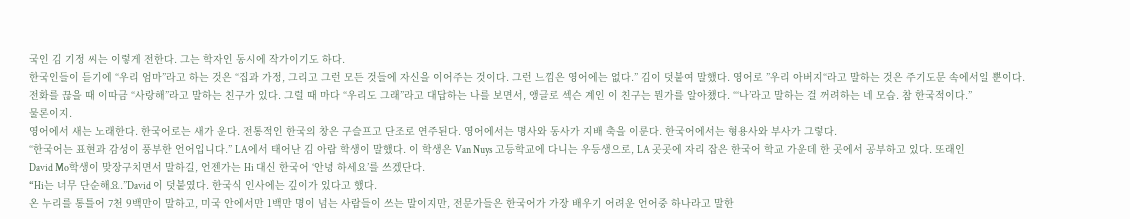국인 김 기정 씨는 이렇게 전한다. 그는 학자인 동시에 작가이기도 하다.
한국인들이 듣기에 “우리 엄마”라고 하는 것은 “집과 가정, 그리고 그런 모든 것들에 자신을 이어주는 것이다. 그런 느낌은 영어에는 없다.” 김이 덧붙여 말했다. 영어로 ”우리 아버지“라고 말하는 것은 주기도문 속에서일 뿐이다.
전화를 끊을 때 이따금 “사랑해”라고 말하는 친구가 있다. 그럴 때 마다 “우리도 그래”라고 대답하는 나를 보면서, 앵글로 섹슨 계인 이 친구는 뭔가를 알아챘다. “‘나’라고 말하는 걸 꺼려하는 네 모습. 참 한국적이다.”
물론이지.
영어에서 새는 노래한다. 한국어로는 새가 운다. 전통적인 한국의 창은 구슬프고 단조로 연주된다. 영어에서는 명사와 동사가 지배 축을 이룬다. 한국어에서는 형용사와 부사가 그렇다.
“한국어는 표현과 감성이 풍부한 언어입니다.” LA에서 태어난 김 아람 학생이 말했다. 이 학생은 Van Nuys 고등학교에 다니는 우등생으로, LA 곳곳에 자리 잡은 한국어 학교 가운데 한 곳에서 공부하고 있다. 또래인
David Mo학생이 맞장구치면서 말하길, 언젠가는 Hi 대신 한국어 ‘안녕 하세요’를 쓰겠단다.
“Hi는 너무 단순해요.”David 이 덧붙였다. 한국식 인사에는 깊이가 있다고 했다.
온 누리를 통틀어 7천 9백만이 말하고, 미국 안에서만 1백만 명이 넘는 사람들이 쓰는 말이지만, 전문가들은 한국어가 가장 배우기 어려운 언어중 하나라고 말한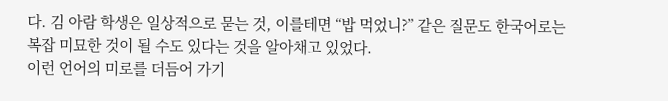다. 김 아람 학생은 일상적으로 묻는 것, 이를테면 “밥 먹었니?” 같은 질문도 한국어로는 복잡 미묘한 것이 될 수도 있다는 것을 알아채고 있었다.
이런 언어의 미로를 더듬어 가기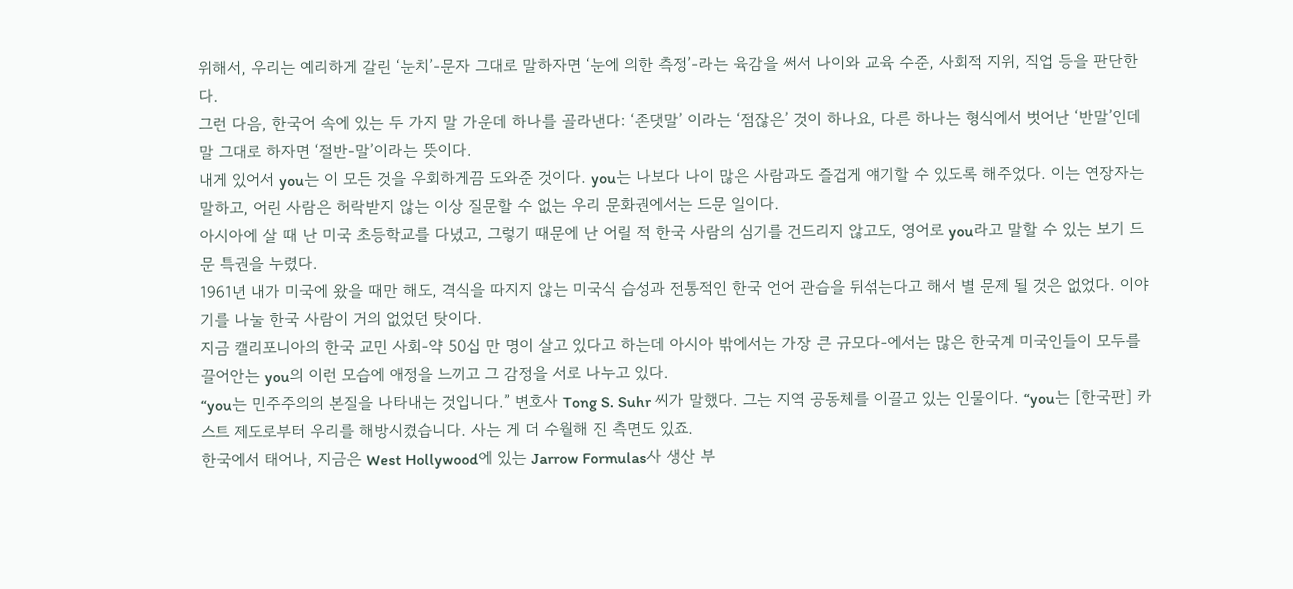위해서, 우리는 예리하게 갈린 ‘눈치’-문자 그대로 말하자면 ‘눈에 의한 측정’-라는 육감을 써서 나이와 교육 수준, 사회적 지위, 직업 등을 판단한다.
그런 다음, 한국어 속에 있는 두 가지 말 가운데 하나를 골라낸다: ‘존댓말’ 이라는 ‘점잖은’ 것이 하나요, 다른 하나는 형식에서 벗어난 ‘반말’인데 말 그대로 하자면 ‘절반-말’이라는 뜻이다.
내게 있어서 you는 이 모든 것을 우회하게끔 도와준 것이다. you는 나보다 나이 많은 사람과도 즐겁게 얘기할 수 있도록 해주었다. 이는 연장자는 말하고, 어린 사람은 허락받지 않는 이상 질문할 수 없는 우리 문화권에서는 드문 일이다.
아시아에 살 때 난 미국 초등학교를 다녔고, 그렇기 때문에 난 어릴 적 한국 사람의 심기를 건드리지 않고도, 영어로 you라고 말할 수 있는 보기 드문 특권을 누렸다.
1961년 내가 미국에 왔을 때만 해도, 격식을 따지지 않는 미국식 습성과 전통적인 한국 언어 관습을 뒤섞는다고 해서 별 문제 될 것은 없었다. 이야기를 나눌 한국 사람이 거의 없었던 탓이다.
지금 캘리포니아의 한국 교민 사회-약 50십 만 명이 살고 있다고 하는데 아시아 밖에서는 가장 큰 규모다-에서는 많은 한국계 미국인들이 모두를 끌어안는 you의 이런 모습에 애정을 느끼고 그 감정을 서로 나누고 있다.
“you는 민주주의의 본질을 나타내는 것입니다.” 변호사 Tong S. Suhr 씨가 말했다. 그는 지역 공동체를 이끌고 있는 인물이다. “you는 [한국판] 카스트 제도로부터 우리를 해방시켰습니다. 사는 게 더 수월해 진 측면도 있죠.
한국에서 태어나, 지금은 West Hollywood에 있는 Jarrow Formulas사 생산 부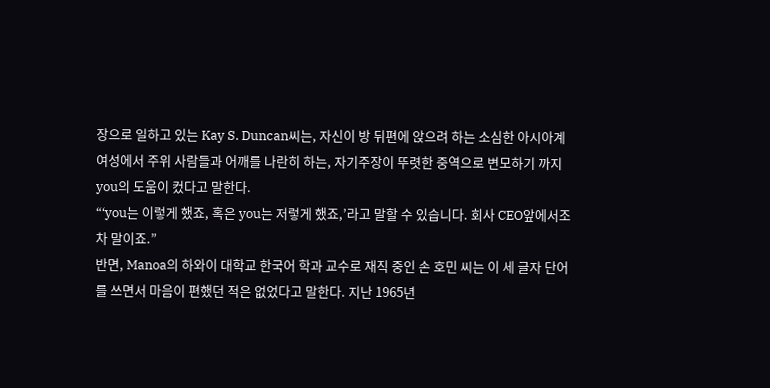장으로 일하고 있는 Kay S. Duncan씨는, 자신이 방 뒤편에 앉으려 하는 소심한 아시아계 여성에서 주위 사람들과 어깨를 나란히 하는, 자기주장이 뚜렷한 중역으로 변모하기 까지 you의 도움이 컸다고 말한다.
“‘you는 이렇게 했죠, 혹은 you는 저렇게 했죠,’라고 말할 수 있습니다. 회사 CEO앞에서조차 말이죠.”
반면, Manoa의 하와이 대학교 한국어 학과 교수로 재직 중인 손 호민 씨는 이 세 글자 단어를 쓰면서 마음이 편했던 적은 없었다고 말한다. 지난 1965년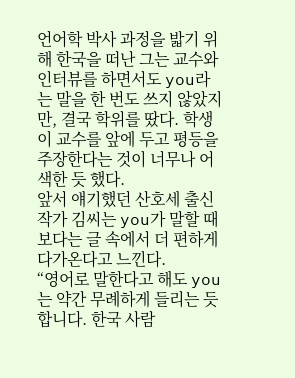언어학 박사 과정을 밟기 위해 한국을 떠난 그는 교수와 인터뷰를 하면서도 you라는 말을 한 번도 쓰지 않았지만, 결국 학위를 땄다. 학생이 교수를 앞에 두고 평등을 주장한다는 것이 너무나 어색한 듯 했다.
앞서 얘기했던 산호세 출신 작가 김씨는 you가 말할 때보다는 글 속에서 더 편하게 다가온다고 느낀다.
“영어로 말한다고 해도 you는 약간 무례하게 들리는 듯합니다. 한국 사람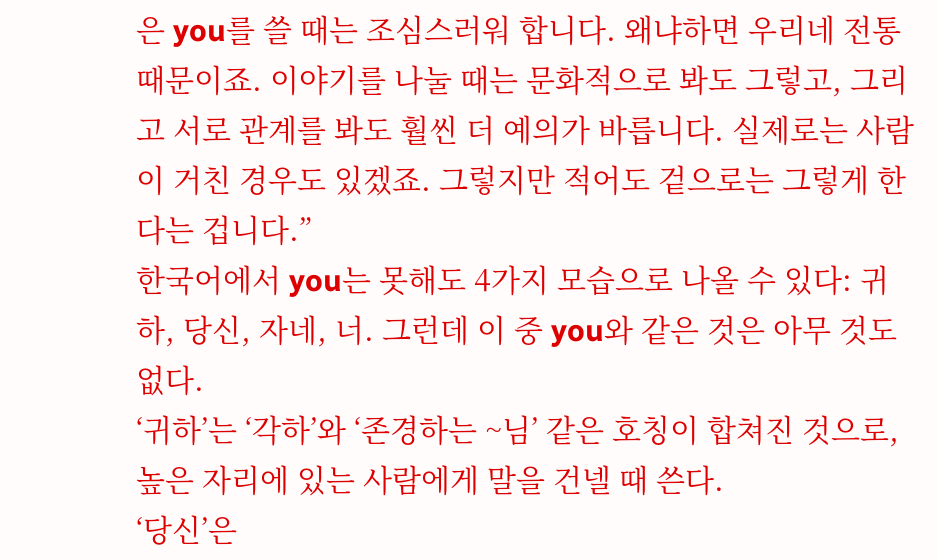은 you를 쓸 때는 조심스러워 합니다. 왜냐하면 우리네 전통 때문이죠. 이야기를 나눌 때는 문화적으로 봐도 그렇고, 그리고 서로 관계를 봐도 훨씬 더 예의가 바릅니다. 실제로는 사람이 거친 경우도 있겠죠. 그렇지만 적어도 겉으로는 그렇게 한다는 겁니다.”
한국어에서 you는 못해도 4가지 모습으로 나올 수 있다: 귀하, 당신, 자네, 너. 그런데 이 중 you와 같은 것은 아무 것도 없다.
‘귀하’는 ‘각하’와 ‘존경하는 ~님’ 같은 호칭이 합쳐진 것으로, 높은 자리에 있는 사람에게 말을 건넬 때 쓴다.
‘당신’은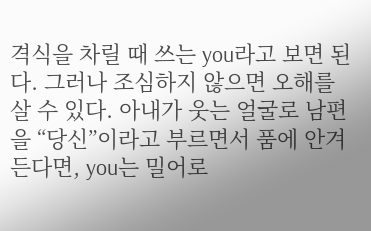격식을 차릴 때 쓰는 you라고 보면 된다. 그러나 조심하지 않으면 오해를 살 수 있다. 아내가 웃는 얼굴로 남편을 “당신”이라고 부르면서 품에 안겨든다면, you는 밀어로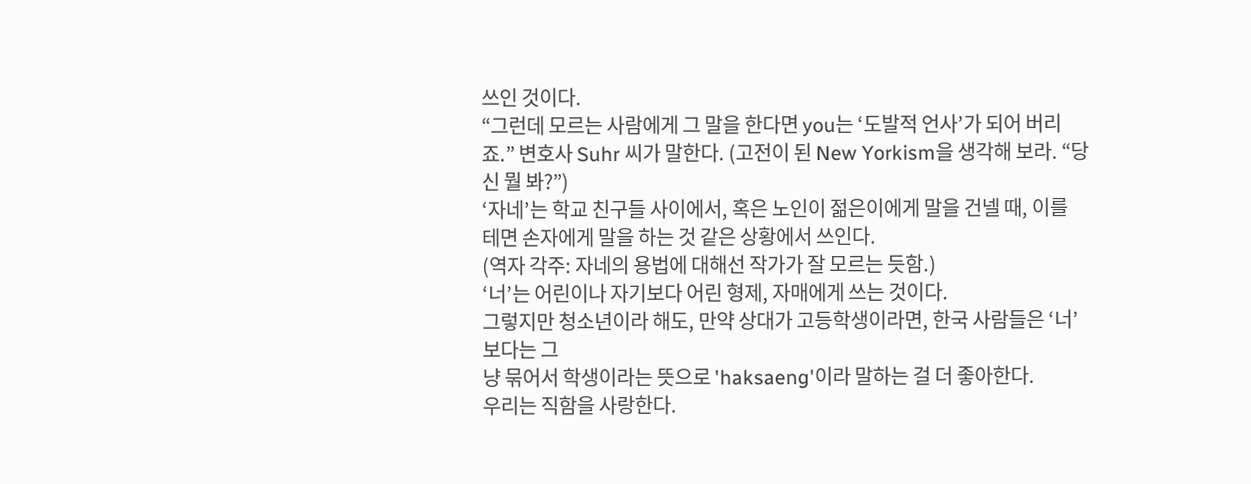쓰인 것이다.
“그런데 모르는 사람에게 그 말을 한다면 you는 ‘도발적 언사’가 되어 버리죠.” 변호사 Suhr 씨가 말한다. (고전이 된 New Yorkism을 생각해 보라. “당신 뭘 봐?”)
‘자네’는 학교 친구들 사이에서, 혹은 노인이 젊은이에게 말을 건넬 때, 이를 테면 손자에게 말을 하는 것 같은 상황에서 쓰인다.
(역자 각주: 자네의 용법에 대해선 작가가 잘 모르는 듯함.)
‘너’는 어린이나 자기보다 어린 형제, 자매에게 쓰는 것이다.
그렇지만 청소년이라 해도, 만약 상대가 고등학생이라면, 한국 사람들은 ‘너’보다는 그
냥 묶어서 학생이라는 뜻으로 'haksaeng'이라 말하는 걸 더 좋아한다.
우리는 직함을 사랑한다.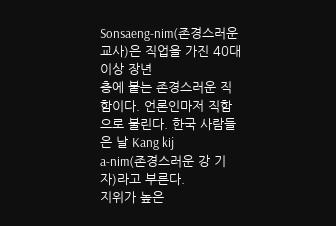Sonsaeng-nim(존경스러운 교사)은 직업을 가진 40대 이상 장년
층에 붙는 존경스러운 직함이다. 언론인마저 직함으로 불린다. 한국 사람들은 날 Kang kij
a-nim(존경스러운 강 기자)라고 부른다.
지위가 높은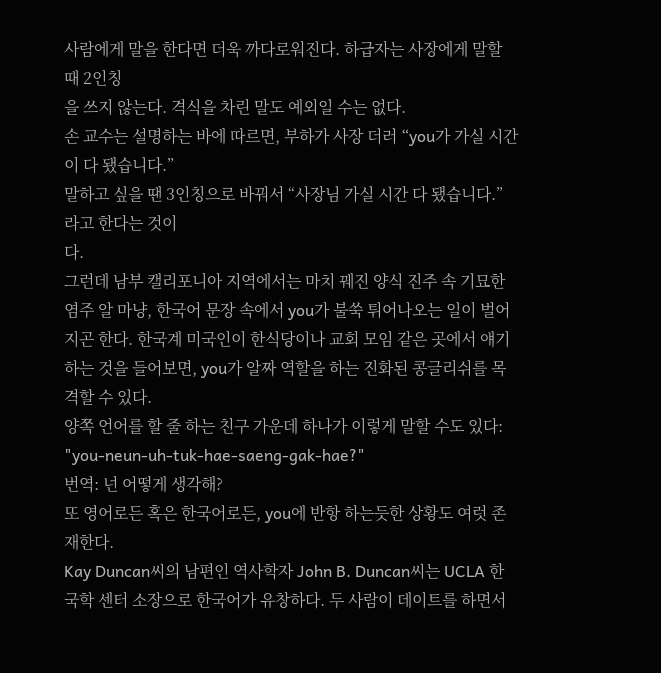사람에게 말을 한다면 더욱 까다로워진다. 하급자는 사장에게 말할 때 2인칭
을 쓰지 않는다. 격식을 차린 말도 예외일 수는 없다.
손 교수는 설명하는 바에 따르면, 부하가 사장 더러 “you가 가실 시간이 다 됐습니다.”
말하고 싶을 땐 3인칭으로 바꿔서 “사장님 가실 시간 다 됐습니다.” 라고 한다는 것이
다.
그런데 남부 캘리포니아 지역에서는 마치 꿰진 양식 진주 속 기묘한 염주 알 마냥, 한국어 문장 속에서 you가 불쑥 튀어나오는 일이 벌어지곤 한다. 한국계 미국인이 한식당이나 교회 모임 같은 곳에서 얘기하는 것을 들어보면, you가 알짜 역할을 하는 진화된 콩글리쉬를 목격할 수 있다.
양쪽 언어를 할 줄 하는 친구 가운데 하나가 이렇게 말할 수도 있다:
"you-neun-uh-tuk-hae-saeng-gak-hae?"
번역: 넌 어떻게 생각해?
또 영어로든 혹은 한국어로든, you에 반항 하는듯한 상황도 여럿 존재한다.
Kay Duncan씨의 남편인 역사학자 John B. Duncan씨는 UCLA 한국학 센터 소장으로 한국어가 유창하다. 두 사람이 데이트를 하면서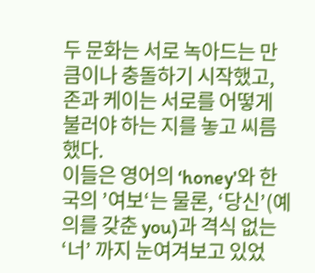두 문화는 서로 녹아드는 만큼이나 충돌하기 시작했고, 존과 케이는 서로를 어떻게 불러야 하는 지를 놓고 씨름했다.
이들은 영어의 ‘honey'와 한국의 ’여보‘는 물론, ‘당신’(예의를 갖춘 you)과 격식 없는 ‘너’ 까지 눈여겨보고 있었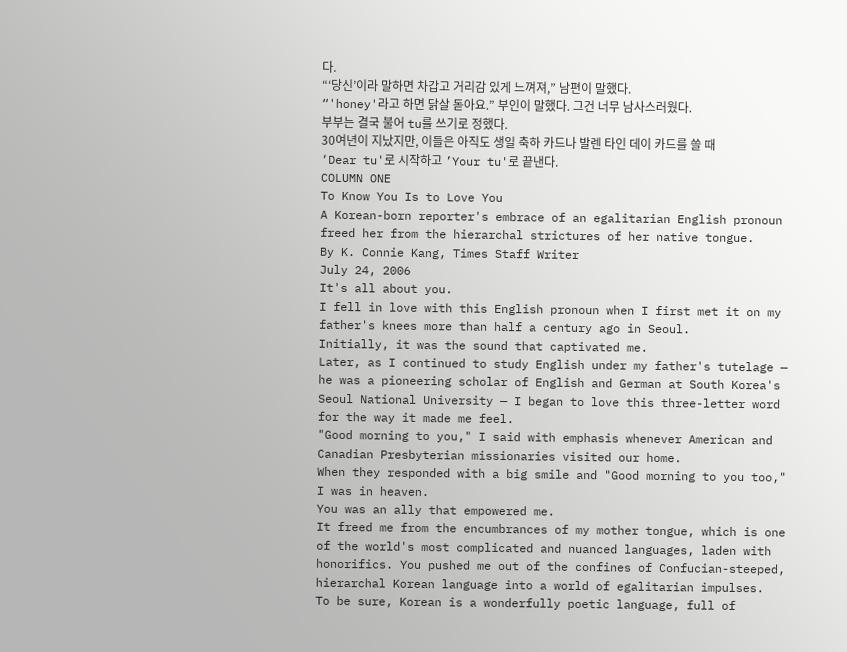다.
“‘당신’이라 말하면 차갑고 거리감 있게 느껴져,” 남편이 말했다.
“'honey'라고 하면 닭살 돋아요.” 부인이 말했다. 그건 너무 남사스러웠다.
부부는 결국 불어 tu를 쓰기로 정했다.
30여년이 지났지만, 이들은 아직도 생일 축하 카드나 발렌 타인 데이 카드를 쓸 때 ‘Dear tu'로 시작하고 ’Your tu'로 끝낸다.
COLUMN ONE
To Know You Is to Love You
A Korean-born reporter's embrace of an egalitarian English pronoun freed her from the hierarchal strictures of her native tongue.
By K. Connie Kang, Times Staff Writer
July 24, 2006
It's all about you.
I fell in love with this English pronoun when I first met it on my father's knees more than half a century ago in Seoul.
Initially, it was the sound that captivated me.
Later, as I continued to study English under my father's tutelage — he was a pioneering scholar of English and German at South Korea's Seoul National University — I began to love this three-letter word for the way it made me feel.
"Good morning to you," I said with emphasis whenever American and Canadian Presbyterian missionaries visited our home.
When they responded with a big smile and "Good morning to you too," I was in heaven.
You was an ally that empowered me.
It freed me from the encumbrances of my mother tongue, which is one of the world's most complicated and nuanced languages, laden with honorifics. You pushed me out of the confines of Confucian-steeped, hierarchal Korean language into a world of egalitarian impulses.
To be sure, Korean is a wonderfully poetic language, full of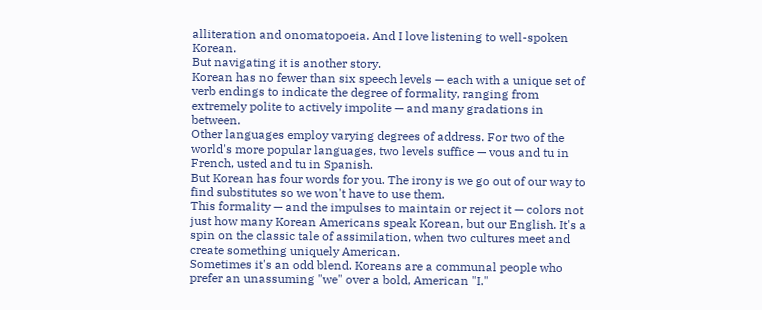alliteration and onomatopoeia. And I love listening to well-spoken Korean.
But navigating it is another story.
Korean has no fewer than six speech levels — each with a unique set of verb endings to indicate the degree of formality, ranging from extremely polite to actively impolite — and many gradations in between.
Other languages employ varying degrees of address. For two of the world's more popular languages, two levels suffice — vous and tu in French, usted and tu in Spanish.
But Korean has four words for you. The irony is we go out of our way to find substitutes so we won't have to use them.
This formality — and the impulses to maintain or reject it — colors not just how many Korean Americans speak Korean, but our English. It's a spin on the classic tale of assimilation, when two cultures meet and create something uniquely American.
Sometimes it's an odd blend. Koreans are a communal people who prefer an unassuming "we" over a bold, American "I."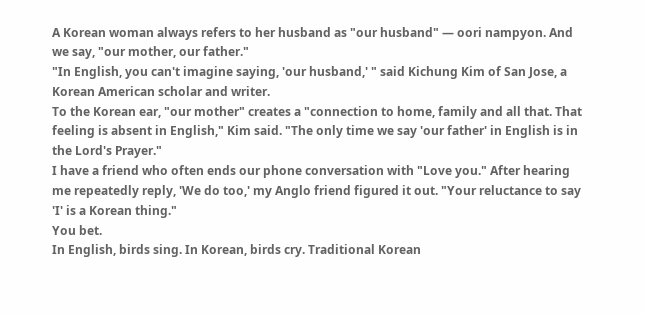A Korean woman always refers to her husband as "our husband" — oori nampyon. And we say, "our mother, our father."
"In English, you can't imagine saying, 'our husband,' " said Kichung Kim of San Jose, a Korean American scholar and writer.
To the Korean ear, "our mother" creates a "connection to home, family and all that. That feeling is absent in English," Kim said. "The only time we say 'our father' in English is in the Lord's Prayer."
I have a friend who often ends our phone conversation with "Love you." After hearing me repeatedly reply, 'We do too,' my Anglo friend figured it out. "Your reluctance to say 'I' is a Korean thing."
You bet.
In English, birds sing. In Korean, birds cry. Traditional Korean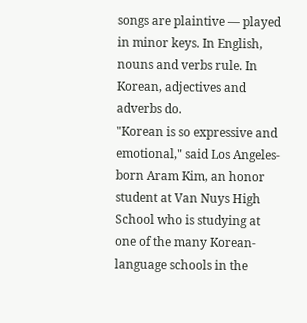songs are plaintive — played in minor keys. In English, nouns and verbs rule. In Korean, adjectives and adverbs do.
"Korean is so expressive and emotional," said Los Angeles-born Aram Kim, an honor student at Van Nuys High School who is studying at one of the many Korean-language schools in the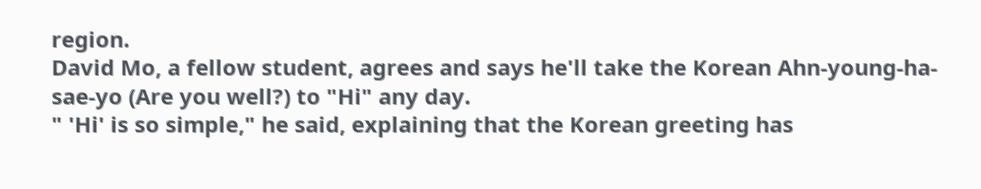region.
David Mo, a fellow student, agrees and says he'll take the Korean Ahn-young-ha-sae-yo (Are you well?) to "Hi" any day.
" 'Hi' is so simple," he said, explaining that the Korean greeting has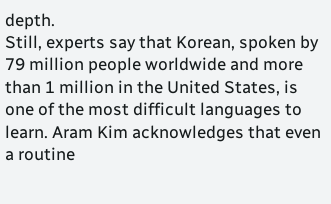depth.
Still, experts say that Korean, spoken by 79 million people worldwide and more than 1 million in the United States, is one of the most difficult languages to learn. Aram Kim acknowledges that even a routine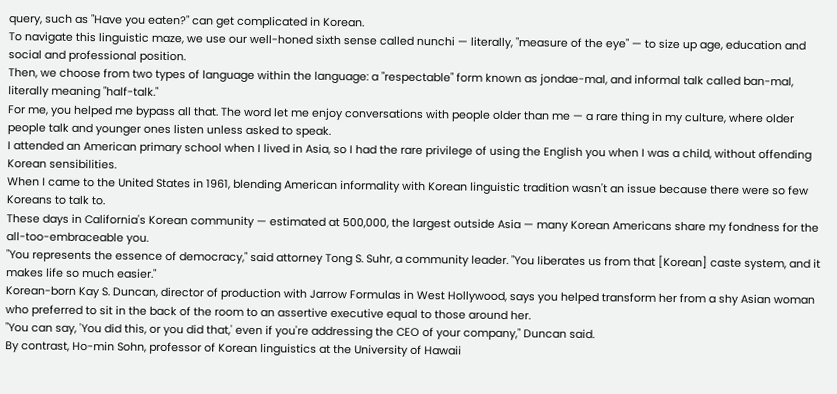query, such as "Have you eaten?" can get complicated in Korean.
To navigate this linguistic maze, we use our well-honed sixth sense called nunchi — literally, "measure of the eye" — to size up age, education and social and professional position.
Then, we choose from two types of language within the language: a "respectable" form known as jondae-mal, and informal talk called ban-mal, literally meaning "half-talk."
For me, you helped me bypass all that. The word let me enjoy conversations with people older than me — a rare thing in my culture, where older people talk and younger ones listen unless asked to speak.
I attended an American primary school when I lived in Asia, so I had the rare privilege of using the English you when I was a child, without offending Korean sensibilities.
When I came to the United States in 1961, blending American informality with Korean linguistic tradition wasn't an issue because there were so few Koreans to talk to.
These days in California's Korean community — estimated at 500,000, the largest outside Asia — many Korean Americans share my fondness for the all-too-embraceable you.
"You represents the essence of democracy," said attorney Tong S. Suhr, a community leader. "You liberates us from that [Korean] caste system, and it makes life so much easier."
Korean-born Kay S. Duncan, director of production with Jarrow Formulas in West Hollywood, says you helped transform her from a shy Asian woman who preferred to sit in the back of the room to an assertive executive equal to those around her.
"You can say, 'You did this, or you did that,' even if you're addressing the CEO of your company," Duncan said.
By contrast, Ho-min Sohn, professor of Korean linguistics at the University of Hawaii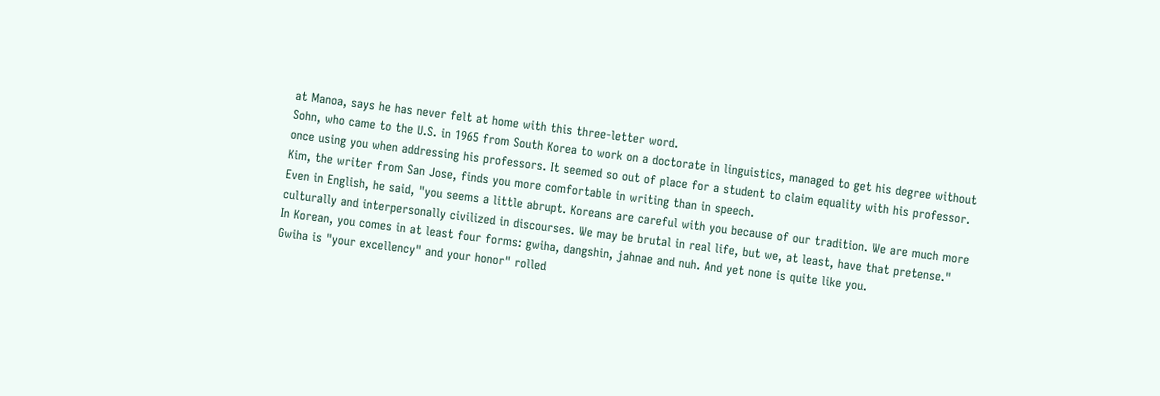at Manoa, says he has never felt at home with this three-letter word.
Sohn, who came to the U.S. in 1965 from South Korea to work on a doctorate in linguistics, managed to get his degree without once using you when addressing his professors. It seemed so out of place for a student to claim equality with his professor.
Kim, the writer from San Jose, finds you more comfortable in writing than in speech.
Even in English, he said, "you seems a little abrupt. Koreans are careful with you because of our tradition. We are much more culturally and interpersonally civilized in discourses. We may be brutal in real life, but we, at least, have that pretense."
In Korean, you comes in at least four forms: gwiha, dangshin, jahnae and nuh. And yet none is quite like you.
Gwiha is "your excellency" and your honor" rolled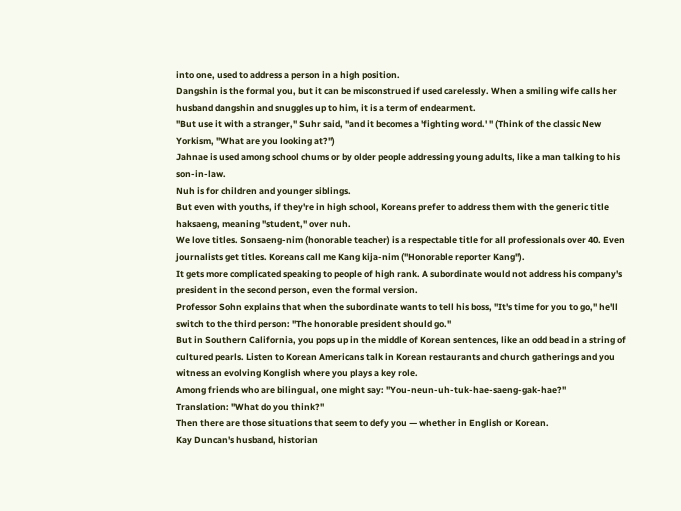into one, used to address a person in a high position.
Dangshin is the formal you, but it can be misconstrued if used carelessly. When a smiling wife calls her husband dangshin and snuggles up to him, it is a term of endearment.
"But use it with a stranger," Suhr said, "and it becomes a 'fighting word.' " (Think of the classic New Yorkism, "What are you looking at?")
Jahnae is used among school chums or by older people addressing young adults, like a man talking to his son-in-law.
Nuh is for children and younger siblings.
But even with youths, if they're in high school, Koreans prefer to address them with the generic title haksaeng, meaning "student," over nuh.
We love titles. Sonsaeng-nim (honorable teacher) is a respectable title for all professionals over 40. Even journalists get titles. Koreans call me Kang kija-nim ("Honorable reporter Kang").
It gets more complicated speaking to people of high rank. A subordinate would not address his company's president in the second person, even the formal version.
Professor Sohn explains that when the subordinate wants to tell his boss, "It's time for you to go," he'll switch to the third person: "The honorable president should go."
But in Southern California, you pops up in the middle of Korean sentences, like an odd bead in a string of cultured pearls. Listen to Korean Americans talk in Korean restaurants and church gatherings and you witness an evolving Konglish where you plays a key role.
Among friends who are bilingual, one might say: "You-neun-uh-tuk-hae-saeng-gak-hae?"
Translation: "What do you think?"
Then there are those situations that seem to defy you — whether in English or Korean.
Kay Duncan's husband, historian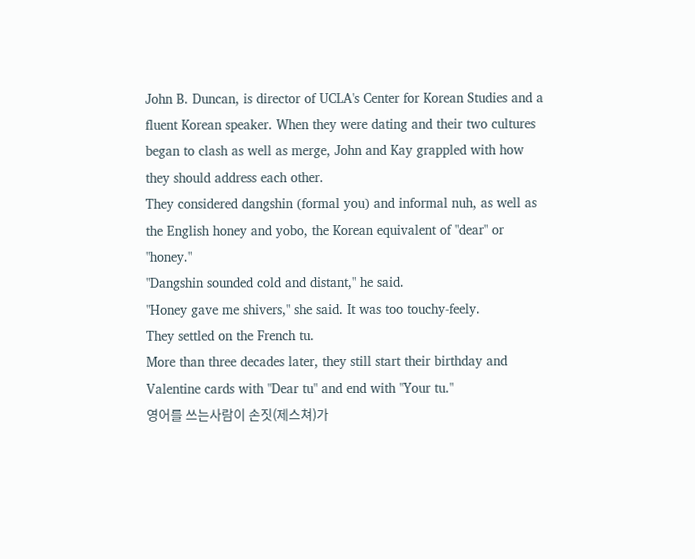John B. Duncan, is director of UCLA's Center for Korean Studies and a fluent Korean speaker. When they were dating and their two cultures began to clash as well as merge, John and Kay grappled with how they should address each other.
They considered dangshin (formal you) and informal nuh, as well as the English honey and yobo, the Korean equivalent of "dear" or "honey."
"Dangshin sounded cold and distant," he said.
"Honey gave me shivers," she said. It was too touchy-feely.
They settled on the French tu.
More than three decades later, they still start their birthday and Valentine cards with "Dear tu" and end with "Your tu."
영어를 쓰는사람이 손짓(제스쳐)가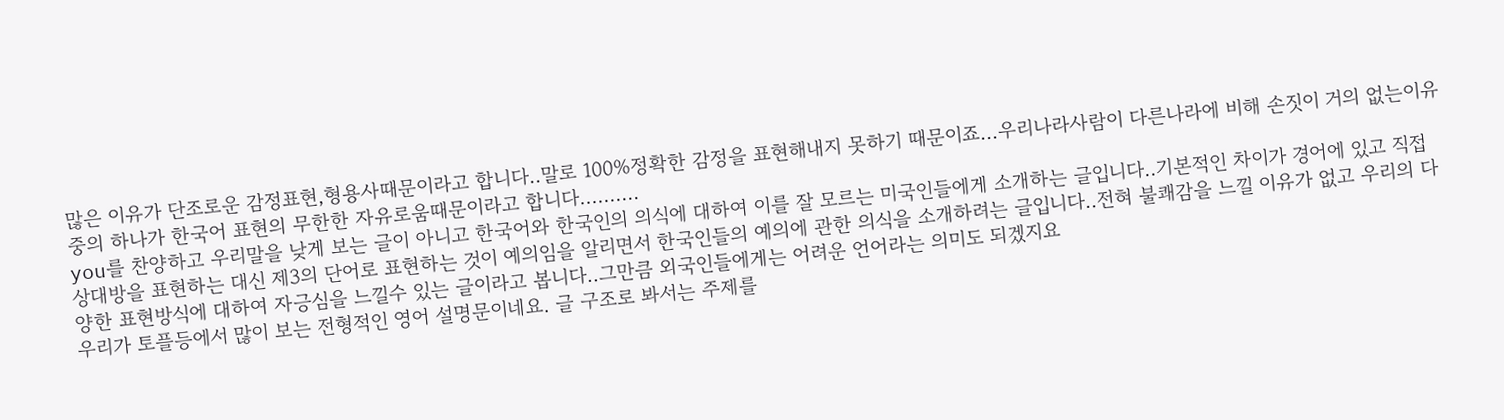많은 이유가 단조로운 감정표현,형용사때문이라고 합니다..말로 100%정확한 감정을 표현해내지 못하기 때문이죠...우리나라사람이 다른나라에 비해 손짓이 거의 없는이유중의 하나가 한국어 표현의 무한한 자유로움때문이라고 합니다..........
you를 찬양하고 우리말을 낮게 보는 글이 아니고 한국어와 한국인의 의식에 대하여 이를 잘 모르는 미국인들에게 소개하는 글입니다..기본적인 차이가 경어에 있고 직접 상대방을 표현하는 대신 제3의 단어로 표현하는 것이 예의임을 알리면서 한국인들의 예의에 관한 의식을 소개하려는 글입니다..전혀 불쾌감을 느낄 이유가 없고 우리의 다양한 표현방식에 대하여 자긍심을 느낄수 있는 글이라고 봅니다..그만큼 외국인들에게는 어려운 언어라는 의미도 되겠지요
우리가 토플등에서 많이 보는 전형적인 영어 설명문이네요. 글 구조로 봐서는 주제를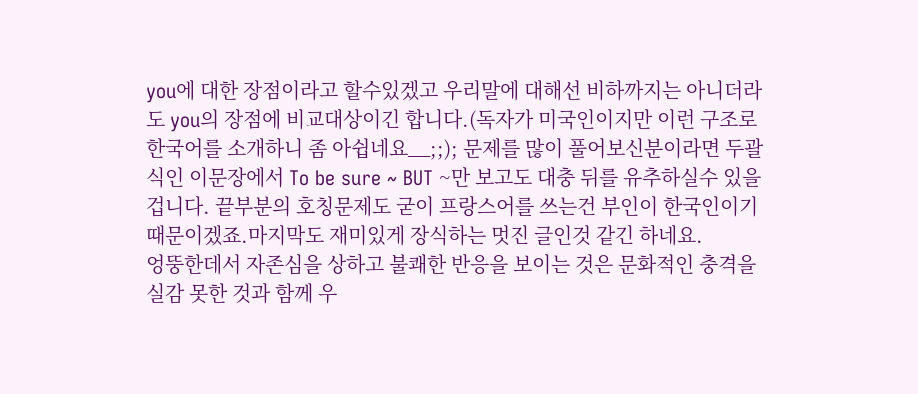you에 대한 장점이라고 할수있겠고 우리말에 대해선 비하까지는 아니더라도 you의 장점에 비교대상이긴 합니다.(독자가 미국인이지만 이런 구조로 한국어를 소개하니 좀 아쉽네요__;;); 문제를 많이 풀어보신분이라면 두괄식인 이문장에서 To be sure ~ BUT ~만 보고도 대충 뒤를 유추하실수 있을겁니다. 끝부분의 호칭문제도 굳이 프랑스어를 쓰는건 부인이 한국인이기 때문이겠죠.마지막도 재미있게 장식하는 멋진 글인것 같긴 하네요.
엉뚱한데서 자존심을 상하고 불쾌한 반응을 보이는 것은 문화적인 충격을 실감 못한 것과 함께 우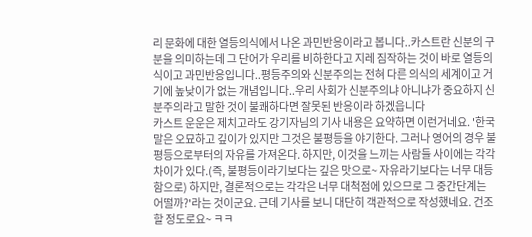리 문화에 대한 열등의식에서 나온 과민반응이라고 봅니다..카스트란 신분의 구분을 의미하는데 그 단어가 우리를 비하한다고 지레 짐작하는 것이 바로 열등의식이고 과민반응입니다..평등주의와 신분주의는 전혀 다른 의식의 세계이고 거기에 높낮이가 없는 개념입니다..우리 사회가 신분주의냐 아니냐가 중요하지 신분주의라고 말한 것이 불쾌하다면 잘못된 반응이라 하겠읍니다
카스트 운운은 제치고라도 강기자님의 기사 내용은 요약하면 이런거네요. '한국말은 오묘하고 깊이가 있지만 그것은 불평등을 야기한다. 그러나 영어의 경우 불평등으로부터의 자유를 가져온다. 하지만, 이것을 느끼는 사람들 사이에는 각각 차이가 있다.(즉, 불평등이라기보다는 깊은 맛으로~ 자유라기보다는 너무 대등함으로) 하지만, 결론적으로는 각각은 너무 대척점에 있으므로 그 중간단계는 어떨까?'라는 것이군요. 근데 기사를 보니 대단히 객관적으로 작성했네요. 건조할 정도로요~ ㅋㅋ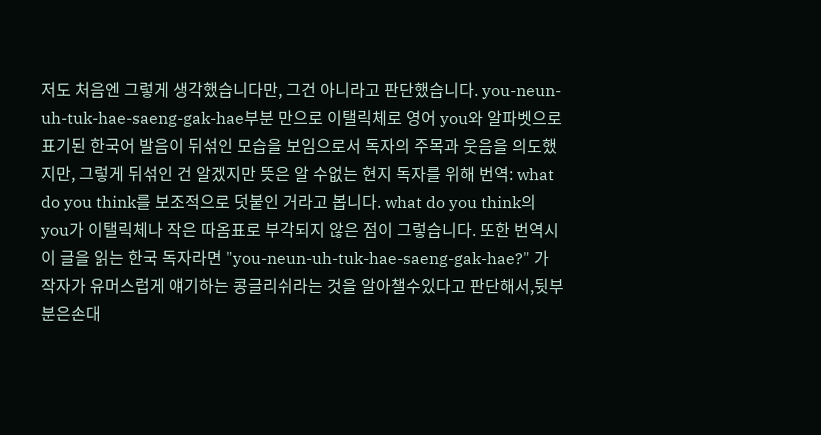저도 처음엔 그렇게 생각했습니다만, 그건 아니라고 판단했습니다. you-neun-uh-tuk-hae-saeng-gak-hae부분 만으로 이탤릭체로 영어 you와 알파벳으로 표기된 한국어 발음이 뒤섞인 모습을 보임으로서 독자의 주목과 웃음을 의도했지만, 그렇게 뒤섞인 건 알겠지만 뜻은 알 수없는 현지 독자를 위해 번역: what do you think를 보조적으로 덧붙인 거라고 봅니다. what do you think의 you가 이탤릭체나 작은 따옴표로 부각되지 않은 점이 그렇습니다. 또한 번역시 이 글을 읽는 한국 독자라면 "you-neun-uh-tuk-hae-saeng-gak-hae?" 가 작자가 유머스럽게 얘기하는 콩글리쉬라는 것을 알아챌수있다고 판단해서,뒷부분은손대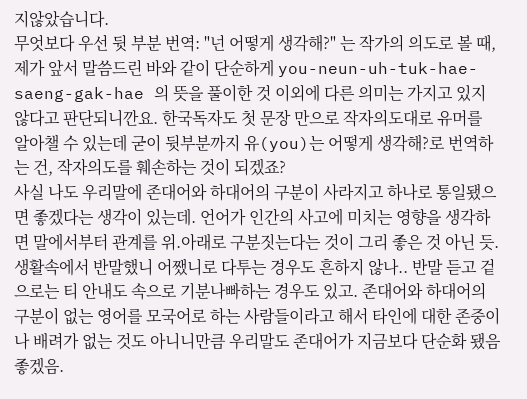지않았습니다.
무엇보다 우선 뒷 부분 번역: "넌 어떻게 생각해?" 는 작가의 의도로 볼 때, 제가 앞서 말씀드린 바와 같이 단순하게 you-neun-uh-tuk-hae-saeng-gak-hae 의 뜻을 풀이한 것 이외에 다른 의미는 가지고 있지 않다고 판단되니깐요. 한국독자도 첫 문장 만으로 작자의도대로 유머를 알아챌 수 있는데 굳이 뒷부분까지 유(you)는 어떻게 생각해?로 번역하는 건, 작자의도를 훼손하는 것이 되겠죠?
사실 나도 우리말에 존대어와 하대어의 구분이 사라지고 하나로 통일됐으면 좋겠다는 생각이 있는데. 언어가 인간의 사고에 미치는 영향을 생각하면 말에서부터 관계를 위.아래로 구분짓는다는 것이 그리 좋은 것 아닌 듯. 생활속에서 반말했니 어쨌니로 다투는 경우도 흔하지 않나.. 반말 듣고 겉으로는 티 안내도 속으로 기분나빠하는 경우도 있고. 존대어와 하대어의 구분이 없는 영어를 모국어로 하는 사람들이라고 해서 타인에 대한 존중이나 배려가 없는 것도 아니니만큼 우리말도 존대어가 지금보다 단순화 됐음 좋겠음.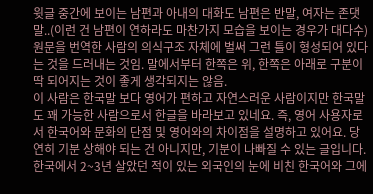윗글 중간에 보이는 남편과 아내의 대화도 남편은 반말, 여자는 존댓말..(이런 건 남편이 연하라도 마찬가지 모습을 보이는 경우가 대다수) 원문을 번역한 사람의 의식구조 자체에 벌써 그런 틀이 형성되어 있다는 것을 드러내는 것임. 말에서부터 한쪽은 위, 한쪽은 아래로 구분이 딱 되어지는 것이 좋게 생각되지는 않음.
이 사람은 한국말 보다 영어가 편하고 자연스러운 사람이지만 한국말도 꽤 가능한 사람으로서 한글을 바라보고 있네요. 즉, 영어 사용자로서 한국어와 문화의 단점 및 영어와의 차이점을 설명하고 있어요. 당연히 기분 상해야 되는 건 아니지만, 기분이 나빠질 수 있는 글입니다. 한국에서 2~3년 살았던 적이 있는 외국인의 눈에 비친 한국어와 그에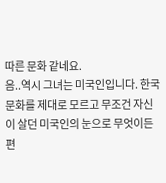따른 문화 같네요.
음..역시 그녀는 미국인입니다. 한국문화를 제대로 모르고 무조건 자신이 살던 미국인의 눈으로 무엇이든 편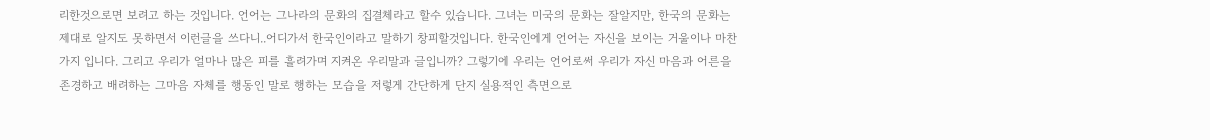리한것으로면 보려고 하는 것입니다. 언어는 그나라의 문화의 집결체라고 할수 있습니다. 그녀는 미국의 문화는 잘알지만, 한국의 문화는 제대로 알지도 못하면서 이런글을 쓰다니..어디가서 한국인이라고 말하기 창피할것입니다. 한국인에게 언어는 자신을 보이는 거울이나 마찬가지 입니다. 그리고 우리가 얼마나 많은 피를 흘려가며 지켜온 우리말과 글입니까? 그렇기에 우리는 언어로써 우리가 자신 마음과 어른을 존경하고 배려하는 그마음 자체를 행동인 말로 행하는 모습을 저렇게 간단하게 단지 실용적인 측면으로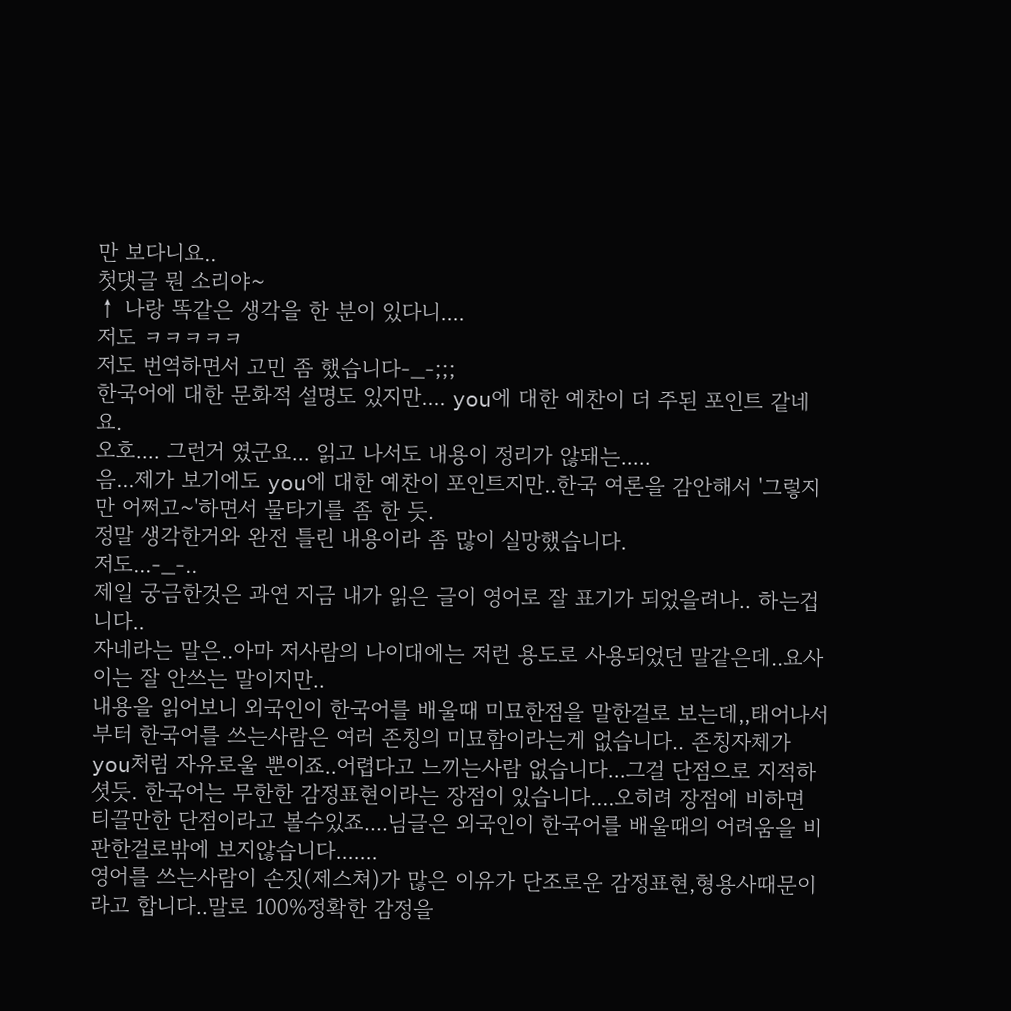만 보다니요..
첫댓글 뭔 소리야~
↑ 나랑 똑같은 생각을 한 분이 있다니....
저도 ㅋㅋㅋㅋㅋ
저도 번역하면서 고민 좀 했습니다-_-;;;
한국어에 대한 문화적 설명도 있지만.... you에 대한 예찬이 더 주된 포인트 같네요.
오호.... 그런거 였군요... 읽고 나서도 내용이 정리가 않돼는.....
음...제가 보기에도 you에 대한 예찬이 포인트지만..한국 여론을 감안해서 '그렇지만 어쩌고~'하면서 물타기를 좀 한 듯.
정말 생각한거와 완전 틀린 내용이라 좀 많이 실망했습니다.
저도...-_-..
제일 궁금한것은 과연 지금 내가 읽은 글이 영어로 잘 표기가 되었을려나.. 하는겁니다..
자네라는 말은..아마 저사람의 나이대에는 저런 용도로 사용되었던 말같은데..요사이는 잘 안쓰는 말이지만..
내용을 읽어보니 외국인이 한국어를 배울때 미묘한점을 말한걸로 보는데,,태어나서부터 한국어를 쓰는사람은 여러 존칭의 미묘함이라는게 없습니다.. 존칭자체가 you처럼 자유로울 뿐이죠..어렵다고 느끼는사람 없습니다...그걸 단점으로 지적하셧듯. 한국어는 무한한 감정표현이라는 장점이 있습니다....오히려 장점에 비하면 티끌만한 단점이라고 볼수있죠....님글은 외국인이 한국어를 배울때의 어려움을 비판한걸로밖에 보지않습니다.......
영어를 쓰는사람이 손짓(제스쳐)가 많은 이유가 단조로운 감정표현,형용사때문이라고 합니다..말로 100%정확한 감정을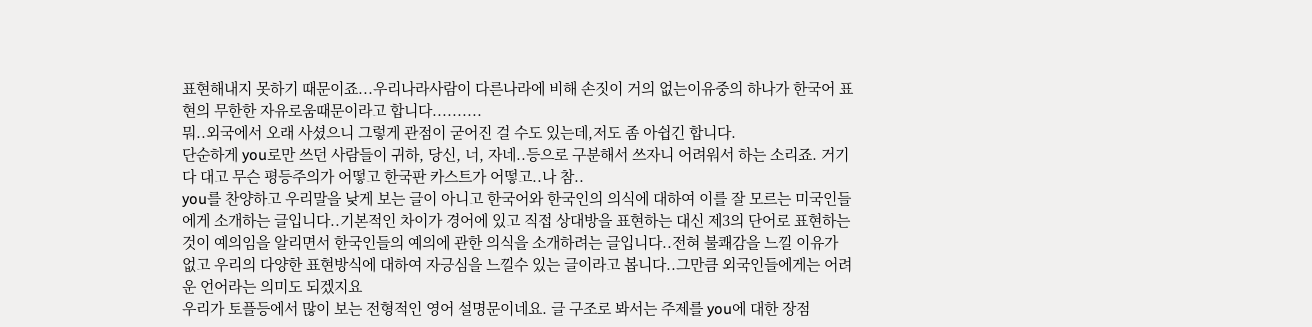표현해내지 못하기 때문이죠...우리나라사람이 다른나라에 비해 손짓이 거의 없는이유중의 하나가 한국어 표현의 무한한 자유로움때문이라고 합니다..........
뭐..외국에서 오래 사셨으니 그렇게 관점이 굳어진 걸 수도 있는데,저도 좀 아쉽긴 합니다.
단순하게 you로만 쓰던 사람들이 귀하, 당신, 너, 자네..등으로 구분해서 쓰자니 어려워서 하는 소리죠. 거기다 대고 무슨 평등주의가 어떻고 한국판 카스트가 어떻고..나 참..
you를 찬양하고 우리말을 낮게 보는 글이 아니고 한국어와 한국인의 의식에 대하여 이를 잘 모르는 미국인들에게 소개하는 글입니다..기본적인 차이가 경어에 있고 직접 상대방을 표현하는 대신 제3의 단어로 표현하는 것이 예의임을 알리면서 한국인들의 예의에 관한 의식을 소개하려는 글입니다..전혀 불쾌감을 느낄 이유가 없고 우리의 다양한 표현방식에 대하여 자긍심을 느낄수 있는 글이라고 봅니다..그만큼 외국인들에게는 어려운 언어라는 의미도 되겠지요
우리가 토플등에서 많이 보는 전형적인 영어 설명문이네요. 글 구조로 봐서는 주제를 you에 대한 장점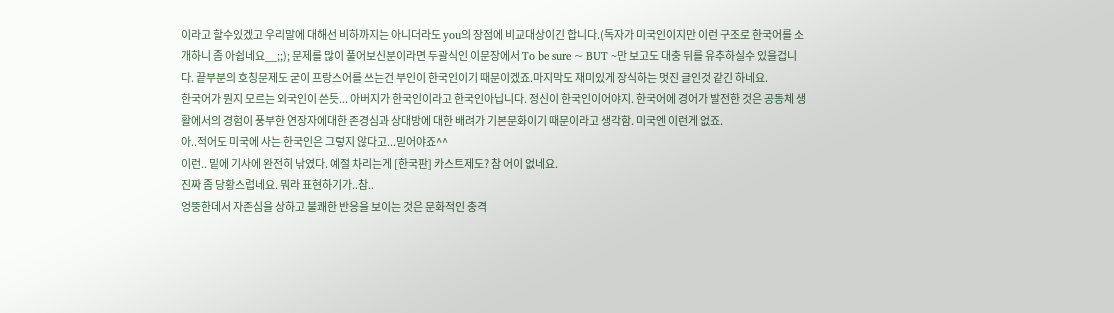이라고 할수있겠고 우리말에 대해선 비하까지는 아니더라도 you의 장점에 비교대상이긴 합니다.(독자가 미국인이지만 이런 구조로 한국어를 소개하니 좀 아쉽네요__;;); 문제를 많이 풀어보신분이라면 두괄식인 이문장에서 To be sure ~ BUT ~만 보고도 대충 뒤를 유추하실수 있을겁니다. 끝부분의 호칭문제도 굳이 프랑스어를 쓰는건 부인이 한국인이기 때문이겠죠.마지막도 재미있게 장식하는 멋진 글인것 같긴 하네요.
한국어가 뭔지 모르는 외국인이 쓴듯... 아버지가 한국인이라고 한국인아닙니다. 정신이 한국인이어야지. 한국어에 경어가 발전한 것은 공동체 생활에서의 경험이 풍부한 연장자에대한 존경심과 상대방에 대한 배려가 기본문화이기 때문이라고 생각함. 미국엔 이런게 없죠.
아..적어도 미국에 사는 한국인은 그렇지 않다고...믿어야죠^^
이런.. 밑에 기사에 완전히 낚였다. 예절 차리는게 [한국판] 카스트제도? 참 어이 없네요.
진짜 좀 당황스럽네요. 뭐라 표현하기가..참..
엉뚱한데서 자존심을 상하고 불쾌한 반응을 보이는 것은 문화적인 충격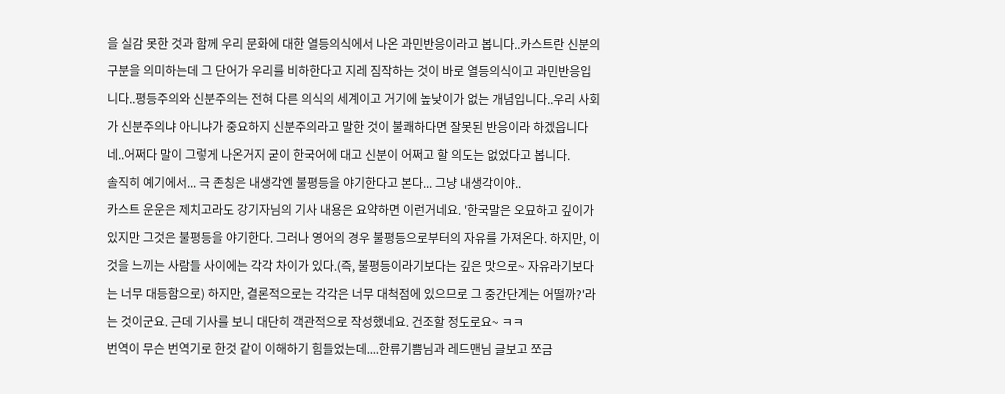을 실감 못한 것과 함께 우리 문화에 대한 열등의식에서 나온 과민반응이라고 봅니다..카스트란 신분의 구분을 의미하는데 그 단어가 우리를 비하한다고 지레 짐작하는 것이 바로 열등의식이고 과민반응입니다..평등주의와 신분주의는 전혀 다른 의식의 세계이고 거기에 높낮이가 없는 개념입니다..우리 사회가 신분주의냐 아니냐가 중요하지 신분주의라고 말한 것이 불쾌하다면 잘못된 반응이라 하겠읍니다
네..어쩌다 말이 그렇게 나온거지 굳이 한국어에 대고 신분이 어쩌고 할 의도는 없었다고 봅니다.
솔직히 예기에서... 극 존칭은 내생각엔 불평등을 야기한다고 본다... 그냥 내생각이야..
카스트 운운은 제치고라도 강기자님의 기사 내용은 요약하면 이런거네요. '한국말은 오묘하고 깊이가 있지만 그것은 불평등을 야기한다. 그러나 영어의 경우 불평등으로부터의 자유를 가져온다. 하지만, 이것을 느끼는 사람들 사이에는 각각 차이가 있다.(즉, 불평등이라기보다는 깊은 맛으로~ 자유라기보다는 너무 대등함으로) 하지만, 결론적으로는 각각은 너무 대척점에 있으므로 그 중간단계는 어떨까?'라는 것이군요. 근데 기사를 보니 대단히 객관적으로 작성했네요. 건조할 정도로요~ ㅋㅋ
번역이 무슨 번역기로 한것 같이 이해하기 힘들었는데....한류기쁨님과 레드맨님 글보고 쪼금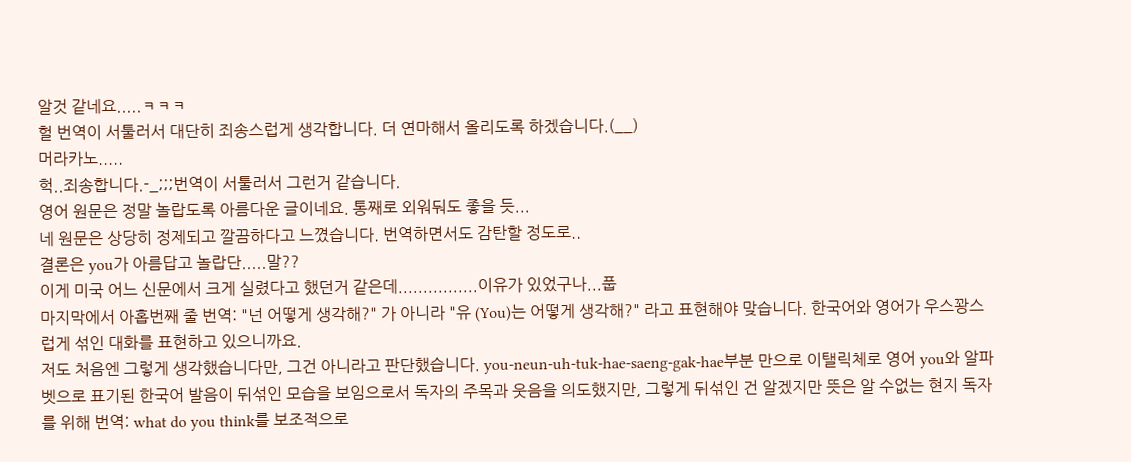알것 같네요.....ㅋㅋㅋ
헐 번역이 서툴러서 대단히 죄송스럽게 생각합니다. 더 연마해서 올리도록 하겠습니다.(__)
머라카노.....
헉..죄송합니다.-_;;;번역이 서툴러서 그런거 같습니다.
영어 원문은 정말 놀랍도록 아름다운 글이네요. 통째로 외워둬도 좋을 듯...
네 원문은 상당히 정제되고 깔끔하다고 느꼈습니다. 번역하면서도 감탄할 정도로..
결론은 you가 아름답고 놀랍단.....말??
이게 미국 어느 신문에서 크게 실렸다고 했던거 같은데................이유가 있었구나...풉
마지막에서 아홉번째 줄 번역: "넌 어떻게 생각해?" 가 아니라 "유 (You)는 어떻게 생각해?" 라고 표현해야 맞습니다. 한국어와 영어가 우스꽝스럽게 섞인 대화를 표현하고 있으니까요.
저도 처음엔 그렇게 생각했습니다만, 그건 아니라고 판단했습니다. you-neun-uh-tuk-hae-saeng-gak-hae부분 만으로 이탤릭체로 영어 you와 알파벳으로 표기된 한국어 발음이 뒤섞인 모습을 보임으로서 독자의 주목과 웃음을 의도했지만, 그렇게 뒤섞인 건 알겠지만 뜻은 알 수없는 현지 독자를 위해 번역: what do you think를 보조적으로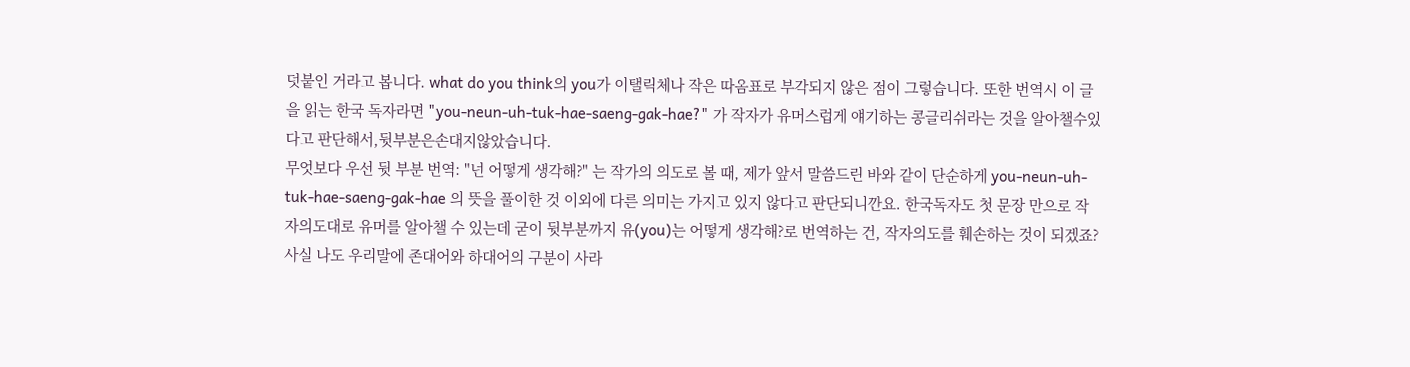덧붙인 거라고 봅니다. what do you think의 you가 이탤릭체나 작은 따옴표로 부각되지 않은 점이 그렇습니다. 또한 번역시 이 글을 읽는 한국 독자라면 "you-neun-uh-tuk-hae-saeng-gak-hae?" 가 작자가 유머스럽게 얘기하는 콩글리쉬라는 것을 알아챌수있다고 판단해서,뒷부분은손대지않았습니다.
무엇보다 우선 뒷 부분 번역: "넌 어떻게 생각해?" 는 작가의 의도로 볼 때, 제가 앞서 말씀드린 바와 같이 단순하게 you-neun-uh-tuk-hae-saeng-gak-hae 의 뜻을 풀이한 것 이외에 다른 의미는 가지고 있지 않다고 판단되니깐요. 한국독자도 첫 문장 만으로 작자의도대로 유머를 알아챌 수 있는데 굳이 뒷부분까지 유(you)는 어떻게 생각해?로 번역하는 건, 작자의도를 훼손하는 것이 되겠죠?
사실 나도 우리말에 존대어와 하대어의 구분이 사라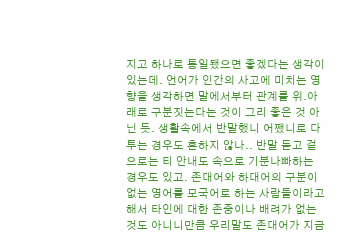지고 하나로 통일됐으면 좋겠다는 생각이 있는데. 언어가 인간의 사고에 미치는 영향을 생각하면 말에서부터 관계를 위.아래로 구분짓는다는 것이 그리 좋은 것 아닌 듯. 생활속에서 반말했니 어쨌니로 다투는 경우도 흔하지 않나.. 반말 듣고 겉으로는 티 안내도 속으로 기분나빠하는 경우도 있고. 존대어와 하대어의 구분이 없는 영어를 모국어로 하는 사람들이라고 해서 타인에 대한 존중이나 배려가 없는 것도 아니니만큼 우리말도 존대어가 지금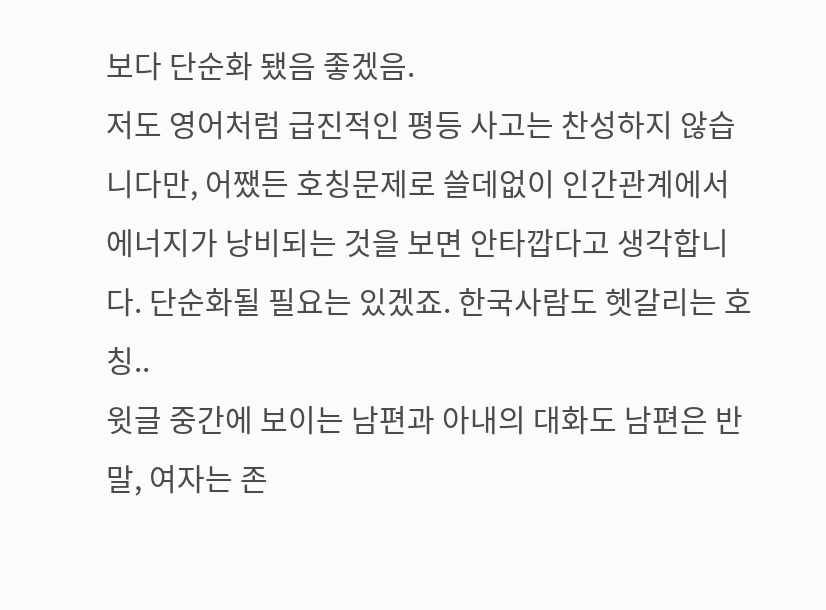보다 단순화 됐음 좋겠음.
저도 영어처럼 급진적인 평등 사고는 찬성하지 않습니다만, 어쨌든 호칭문제로 쓸데없이 인간관계에서 에너지가 낭비되는 것을 보면 안타깝다고 생각합니다. 단순화될 필요는 있겠죠. 한국사람도 헷갈리는 호칭..
윗글 중간에 보이는 남편과 아내의 대화도 남편은 반말, 여자는 존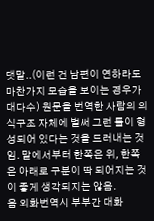댓말..(이런 건 남편이 연하라도 마찬가지 모습을 보이는 경우가 대다수) 원문을 번역한 사람의 의식구조 자체에 벌써 그런 틀이 형성되어 있다는 것을 드러내는 것임. 말에서부터 한쪽은 위, 한쪽은 아래로 구분이 딱 되어지는 것이 좋게 생각되지는 않음.
음 외화번역시 부부간 대화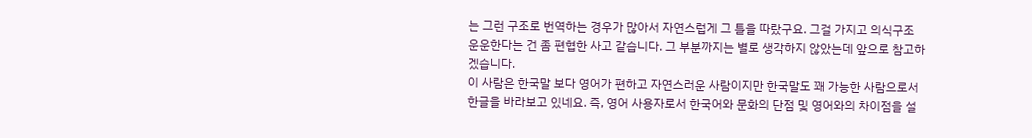는 그런 구조로 번역하는 경우가 많아서 자연스럽게 그 틀을 따랐구요. 그걸 가지고 의식구조 운운한다는 건 좀 편협한 사고 같습니다. 그 부분까지는 별로 생각하지 않았는데 앞으로 참고하겠습니다.
이 사람은 한국말 보다 영어가 편하고 자연스러운 사람이지만 한국말도 꽤 가능한 사람으로서 한글을 바라보고 있네요. 즉, 영어 사용자로서 한국어와 문화의 단점 및 영어와의 차이점을 설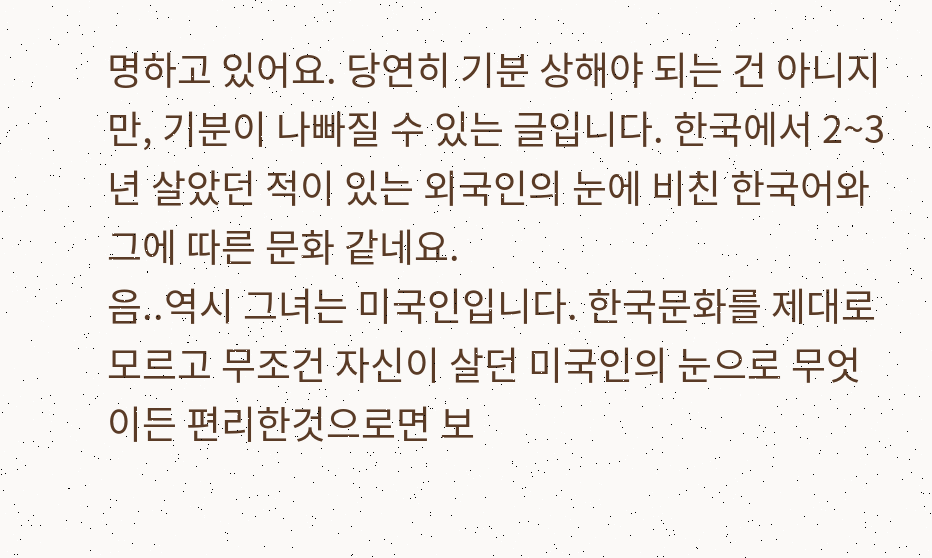명하고 있어요. 당연히 기분 상해야 되는 건 아니지만, 기분이 나빠질 수 있는 글입니다. 한국에서 2~3년 살았던 적이 있는 외국인의 눈에 비친 한국어와 그에 따른 문화 같네요.
음..역시 그녀는 미국인입니다. 한국문화를 제대로 모르고 무조건 자신이 살던 미국인의 눈으로 무엇이든 편리한것으로면 보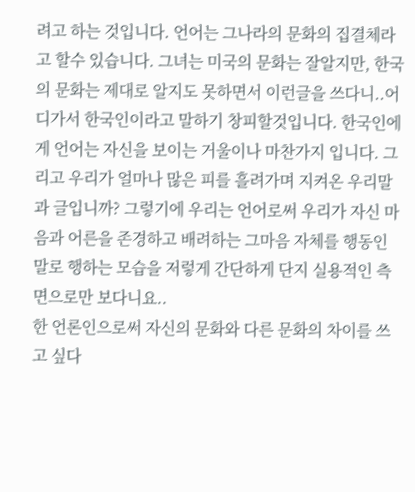려고 하는 것입니다. 언어는 그나라의 문화의 집결체라고 할수 있습니다. 그녀는 미국의 문화는 잘알지만, 한국의 문화는 제대로 알지도 못하면서 이런글을 쓰다니..어디가서 한국인이라고 말하기 창피할것입니다. 한국인에게 언어는 자신을 보이는 거울이나 마찬가지 입니다. 그리고 우리가 얼마나 많은 피를 흘려가며 지켜온 우리말과 글입니까? 그렇기에 우리는 언어로써 우리가 자신 마음과 어른을 존경하고 배려하는 그마음 자체를 행동인 말로 행하는 모습을 저렇게 간단하게 단지 실용적인 측면으로만 보다니요..
한 언론인으로써 자신의 문화와 다른 문화의 차이를 쓰고 싶다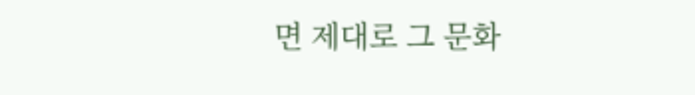면 제대로 그 문화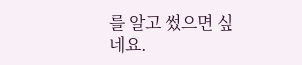를 알고 썼으면 싶네요.